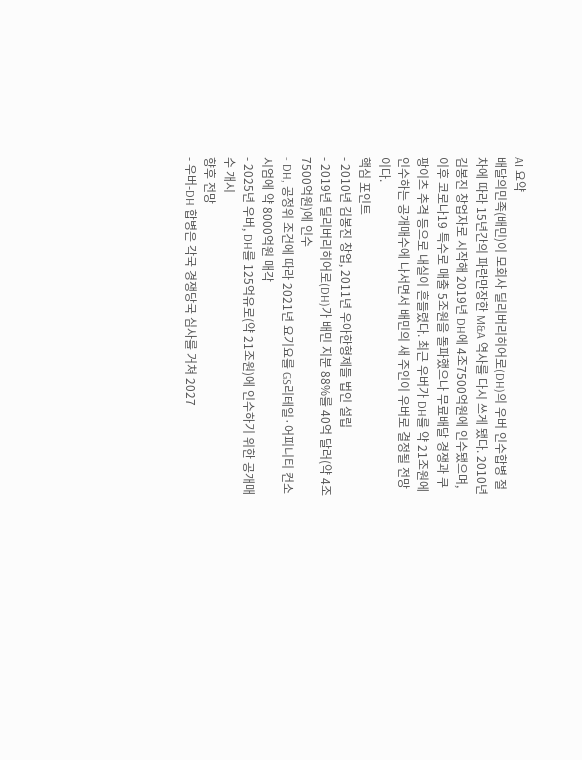AI 요약
배달의민족(배민)이 모회사 딜리버리히어로(DH)의 우버 인수합병 절차에 따라 15년간의 파란만장한 M&A 역사를 다시 쓰게 됐다. 2010년 김봉진 창업자로 시작해 2019년 DH에 4조7500억원에 인수됐으며, 이후 코로나19 특수로 매출 5조원을 돌파했으나 무료배달 경쟁과 쿠팡이츠 추격 등으로 내실이 흔들렸다. 최근 우버가 DH를 약 21조원에 인수하는 공개매수에 나서면서 배민의 새 주인이 우버로 결정될 전망이다.
핵심 포인트
- 2010년 김봉진 창업, 2011년 우아한형제들 법인 설립
- 2019년 딜리버리히어로(DH)가 배민 지분 88%를 40억 달러(약 4조7500억원)에 인수
- DH, 공정위 조건에 따라 2021년 요기요를 GS리테일·어피니티 컨소시엄에 약 8000억원 매각
- 2025년 우버, DH를 125억유로(약 21조원)에 인수하기 위한 공개매수 개시
향후 전망
- 우버-DH 합병은 각국 경쟁당국 심사를 거쳐 2027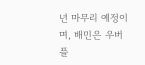년 마무리 예정이며, 배민은 우버 플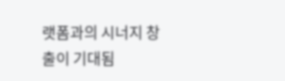랫폼과의 시너지 창출이 기대됨